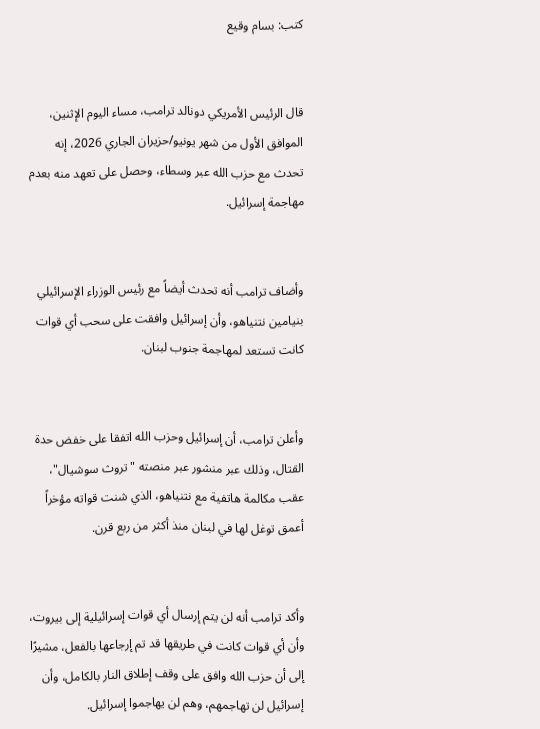كتب: بسام وقيع


قال الرئيس الأمريكي دونالد ترامب، مساء اليوم الإثنين، الموافق الأول من شهر يونيو/حزيران الجاري 2026، إنه تحدث مع حزب الله عبر وسطاء، وحصل على تعهد منه بعدم مهاجمة إسرائيل.


وأضاف ترامب أنه تحدث أيضاً مع رئيس الوزراء الإسرائيلي بنيامين نتنياهو، وأن إسرائيل وافقت على سحب أي قوات كانت تستعد لمهاجمة جنوب لبنان.


وأعلن ترامب، أن إسرائيل وحزب الله اتفقا على خفض حدة القتال، وذلك عبر منشور عبر منصته "تروث سوشيال"، عقب مكالمة هاتفية مع نتنياهو، الذي شنت قواته مؤخراً أعمق توغل لها في لبنان منذ أكثر من ربع قرن.


وأكد ترامب أنه لن يتم إرسال أي قوات إسرائيلية إلى بيروت، وأن أي قوات كانت في طريقها قد تم إرجاعها بالفعل، مشيرًا إلى أن حزب الله وافق على وقف إطلاق النار بالكامل، وأن إسرائيل لن تهاجمهم، وهم لن يهاجموا إسرائيل.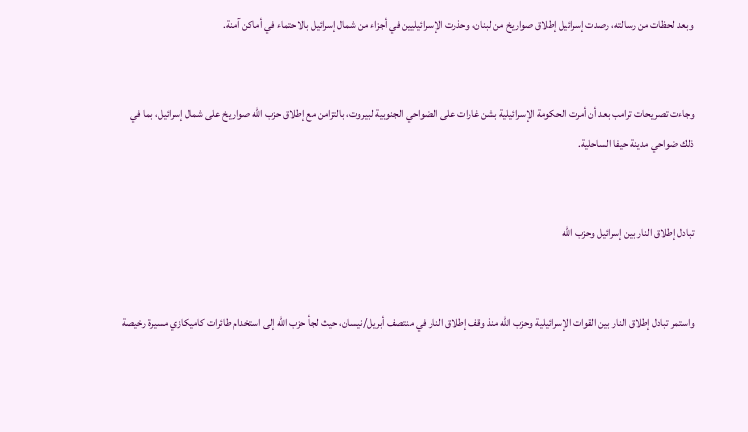وبعد لحظات من رسالته، رصدت إسرائيل إطلاق صواريخ من لبنان، وحذرت الإسرائيليين في أجزاء من شمال إسرائيل بالاحتماء في أماكن آمنة.


وجاءت تصريحات ترامب بعد أن أمرت الحكومة الإسرائيلية بشن غارات على الضواحي الجنوبية لبيروت، بالتزامن مع إطلاق حزب الله صواريخ على شمال إسرائيل، بما في ذلك ضواحي مدينة حيفا الساحلية.


تبادل إطلاق النار بين إسرائيل وحزب الله


واستمر تبادل إطلاق النار بين القوات الإسرائيلية وحزب الله منذ وقف إطلاق النار في منتصف أبريل/نيسان، حيث لجأ حزب الله إلى استخدام طائرات كاميكازي مسيرة رخيصة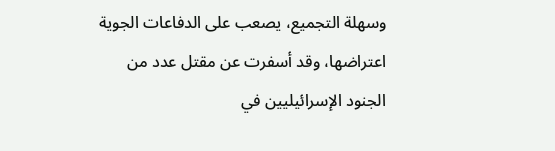وسهلة التجميع، يصعب على الدفاعات الجوية اعتراضها، وقد أسفرت عن مقتل عدد من الجنود الإسرائيليين في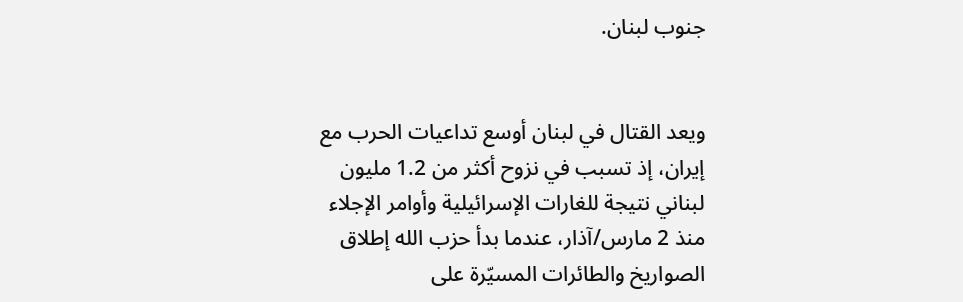جنوب لبنان.


ويعد القتال في لبنان أوسع تداعيات الحرب مع إيران، إذ تسبب في نزوح أكثر من 1.2 مليون لبناني نتيجة للغارات الإسرائيلية وأوامر الإجلاء منذ 2 مارس/آذار، عندما بدأ حزب الله إطلاق الصواريخ والطائرات المسيّرة على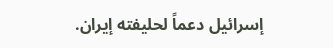إسرائيل دعماً لحليفته إيران.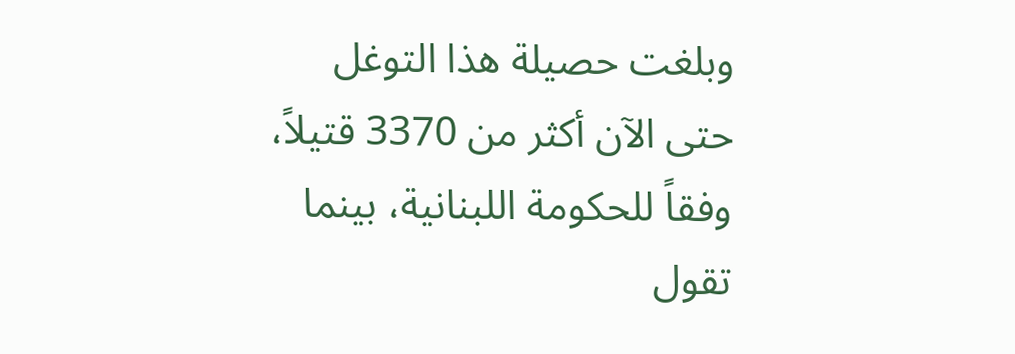وبلغت حصيلة هذا التوغل حتى الآن أكثر من 3370 قتيلاً، وفقاً للحكومة اللبنانية، بينما تقول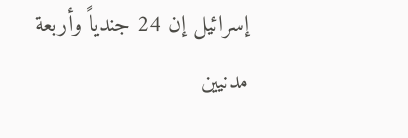إسرائيل إن 24 جندياً وأربعة مدنيين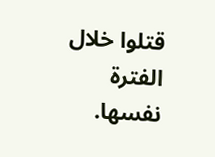قتلوا خلال الفترة نفسها.